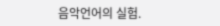음악언어의 실험.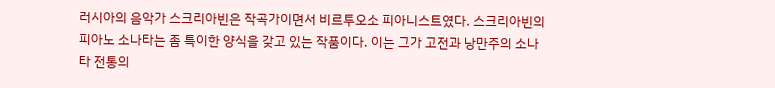러시아의 음악가 스크리아빈은 작곡가이면서 비르투오소 피아니스트였다. 스크리아빈의 피아노 소나타는 좀 특이한 양식을 갖고 있는 작품이다. 이는 그가 고전과 낭만주의 소나타 전통의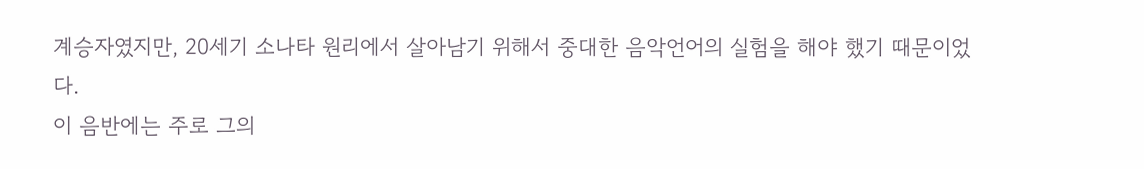계승자였지만, 20세기 소나타 원리에서 살아남기 위해서 중대한 음악언어의 실험을 해야 했기 때문이었다.
이 음반에는 주로 그의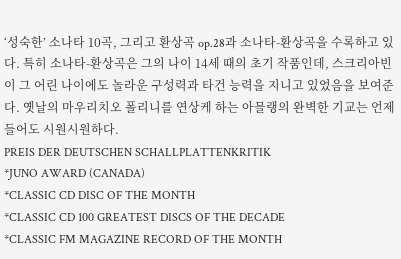‘성숙한’ 소나타 10곡, 그리고 환상곡 op.28과 소나타-환상곡을 수록하고 있다. 특히 소나타-환상곡은 그의 나이 14세 때의 초기 작품인데, 스크리아빈이 그 어린 나이에도 놀라운 구성력과 타건 능력을 지니고 있었음을 보여준다. 옛날의 마우리치오 폴리니를 연상케 하는 아믈랭의 완벽한 기교는 언제 들어도 시원시원하다.
PREIS DER DEUTSCHEN SCHALLPLATTENKRITIK
*JUNO AWARD (CANADA)
*CLASSIC CD DISC OF THE MONTH
*CLASSIC CD 100 GREATEST DISCS OF THE DECADE
*CLASSIC FM MAGAZINE RECORD OF THE MONTH